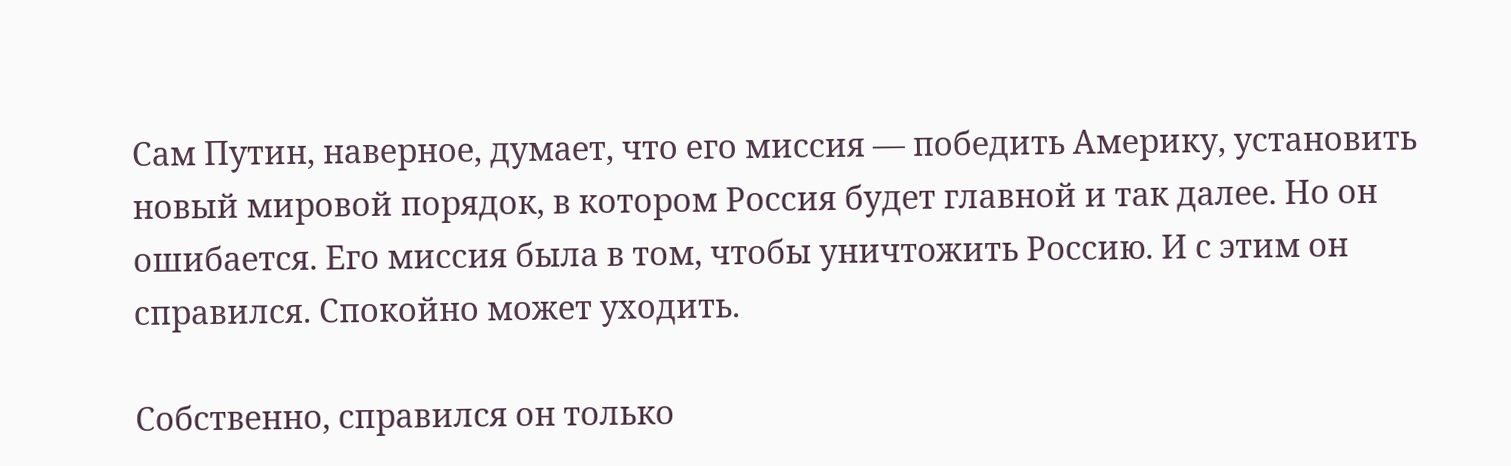Сам Путин, наверное, думает, что его миссия — победить Америку, установить новый мировой порядок, в котором Россия будет главной и так далее. Но он ошибается. Его миссия была в том, чтобы уничтожить Россию. И с этим он справился. Спокойно может уходить.

Собственно, справился он только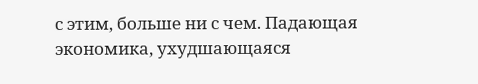с этим, больше ни с чем. Падающая экономика, ухудшающаяся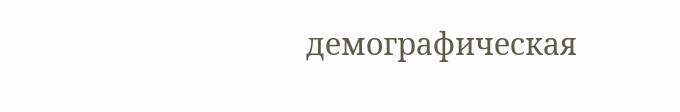демографическая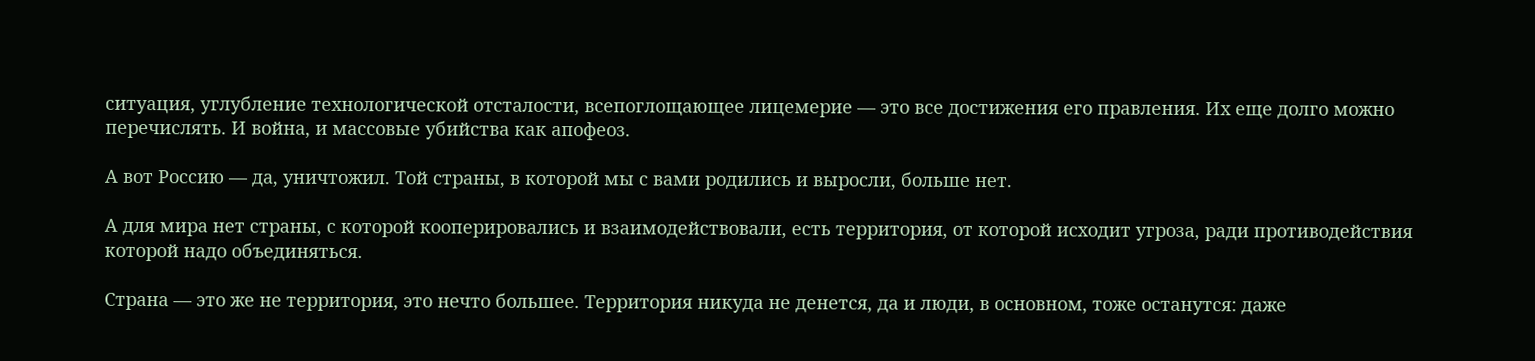ситуация, углубление технологической отсталости, всепоглощающее лицемерие — это все достижения его правления. Их еще долго можно перечислять. И война, и массовые убийства как апофеоз.

А вот Россию — да, уничтожил. Той страны, в которой мы с вами родились и выросли, больше нет.

А для мира нет страны, с которой кооперировались и взаимодействовали, есть территория, от которой исходит угроза, ради противодействия которой надо объединяться.

Страна — это же не территория, это нечто большее. Территория никуда не денется, да и люди, в основном, тоже останутся: даже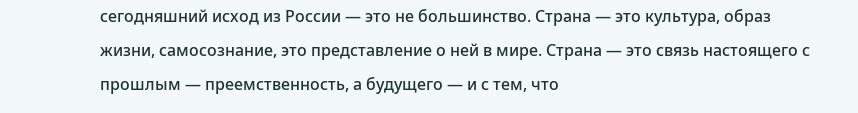сегодняшний исход из России — это не большинство. Страна — это культура, образ жизни, самосознание, это представление о ней в мире. Страна — это связь настоящего с прошлым — преемственность, а будущего — и с тем, что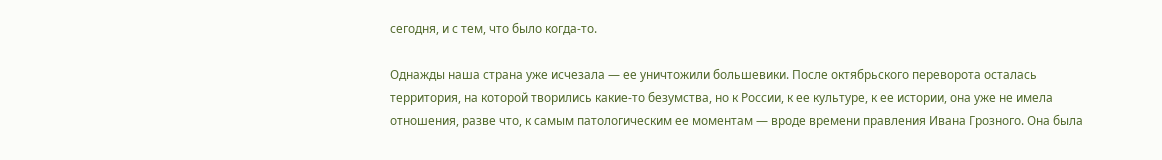сегодня, и с тем, что было когда-то.

Однажды наша страна уже исчезала — ее уничтожили большевики. После октябрьского переворота осталась территория, на которой творились какие-то безумства, но к России, к ее культуре, к ее истории, она уже не имела отношения, разве что, к самым патологическим ее моментам — вроде времени правления Ивана Грозного. Она была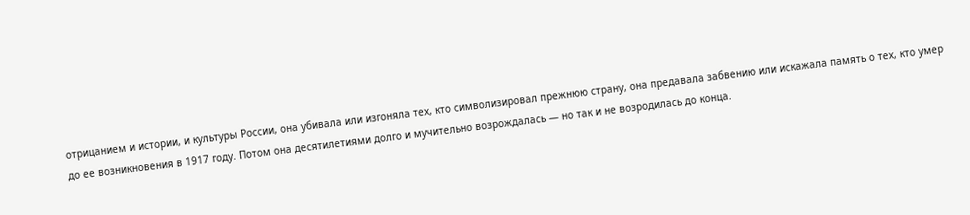отрицанием и истории, и культуры России, она убивала или изгоняла тех, кто символизировал прежнюю страну, она предавала забвению или искажала память о тех, кто умер до ее возникновения в 1917 году. Потом она десятилетиями долго и мучительно возрождалась — но так и не возродилась до конца.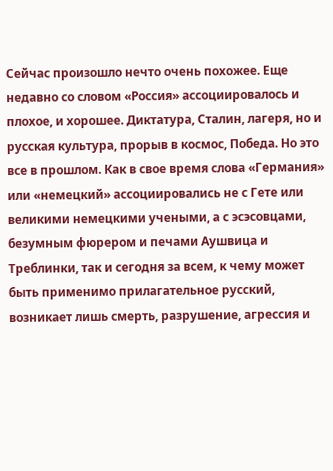Сейчас произошло нечто очень похожее. Еще недавно со словом «Россия» ассоциировалось и плохое, и хорошее. Диктатура, Сталин, лагеря, но и русская культура, прорыв в космос, Победа. Но это все в прошлом. Как в свое время слова «Германия» или «немецкий» ассоциировались не с Гете или великими немецкими учеными, а с эсэсовцами, безумным фюрером и печами Аушвица и Треблинки, так и сегодня за всем, к чему может быть применимо прилагательное русский, возникает лишь смерть, разрушение, агрессия и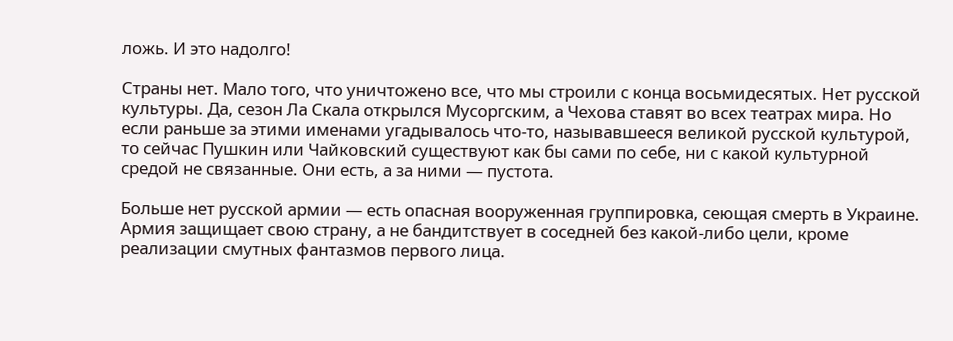ложь. И это надолго!

Страны нет. Мало того, что уничтожено все, что мы строили с конца восьмидесятых. Нет русской культуры. Да, сезон Ла Скала открылся Мусоргским, а Чехова ставят во всех театрах мира. Но если раньше за этими именами угадывалось что-то, называвшееся великой русской культурой, то сейчас Пушкин или Чайковский существуют как бы сами по себе, ни с какой культурной средой не связанные. Они есть, а за ними — пустота.

Больше нет русской армии — есть опасная вооруженная группировка, сеющая смерть в Украине. Армия защищает свою страну, а не бандитствует в соседней без какой-либо цели, кроме реализации смутных фантазмов первого лица.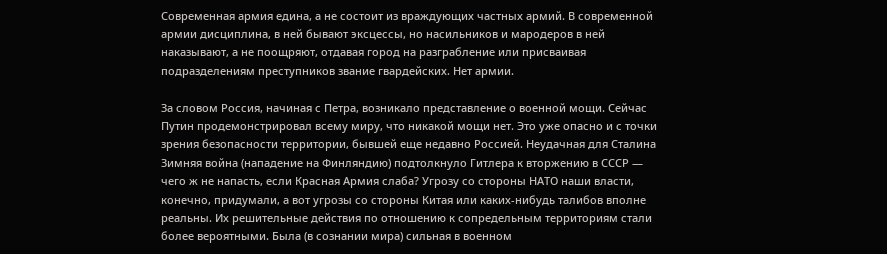Современная армия едина, а не состоит из враждующих частных армий. В современной армии дисциплина, в ней бывают эксцессы, но насильников и мародеров в ней наказывают, а не поощряют, отдавая город на разграбление или присваивая подразделениям преступников звание гвардейских. Нет армии.

За словом Россия, начиная с Петра, возникало представление о военной мощи. Сейчас Путин продемонстрировал всему миру, что никакой мощи нет. Это уже опасно и с точки зрения безопасности территории, бывшей еще недавно Россией. Неудачная для Сталина Зимняя война (нападение на Финляндию) подтолкнуло Гитлера к вторжению в СССР — чего ж не напасть, если Красная Армия слаба? Угрозу со стороны НАТО наши власти, конечно, придумали, а вот угрозы со стороны Китая или каких-нибудь талибов вполне реальны. Их решительные действия по отношению к сопредельным территориям стали более вероятными. Была (в сознании мира) сильная в военном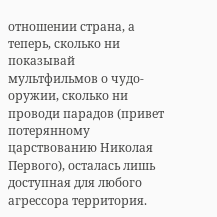отношении страна, а теперь, сколько ни показывай мультфильмов о чудо-оружии, сколько ни проводи парадов (привет потерянному царствованию Николая Первого), осталась лишь доступная для любого агрессора территория.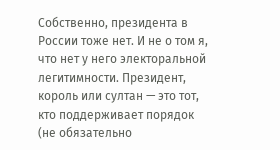Собственно, президента в России тоже нет. И не о том я, что нет у него электоральной легитимности. Президент, король или султан — это тот, кто поддерживает порядок (не обязательно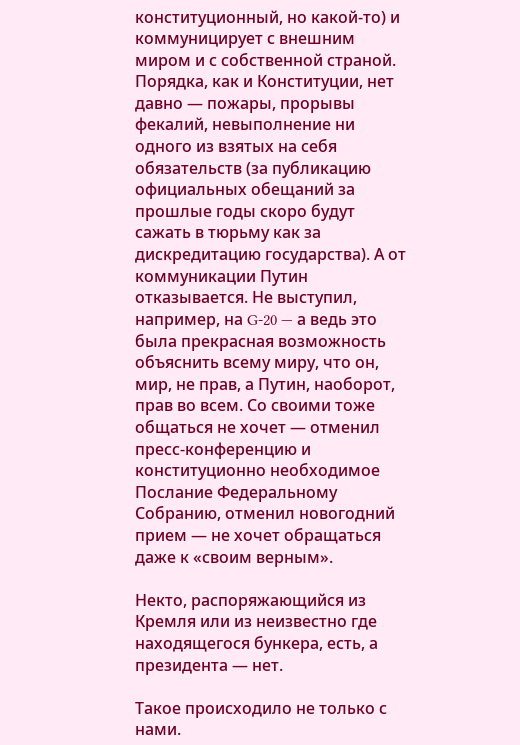конституционный, но какой-то) и коммуницирует с внешним миром и с собственной страной. Порядка, как и Конституции, нет давно — пожары, прорывы фекалий, невыполнение ни одного из взятых на себя обязательств (за публикацию официальных обещаний за прошлые годы скоро будут сажать в тюрьму как за дискредитацию государства). А от коммуникации Путин отказывается. Не выступил, например, на G-20 — а ведь это была прекрасная возможность объяснить всему миру, что он, мир, не прав, а Путин, наоборот, прав во всем. Со своими тоже общаться не хочет — отменил пресс-конференцию и конституционно необходимое Послание Федеральному Собранию, отменил новогодний прием — не хочет обращаться даже к «своим верным».

Некто, распоряжающийся из Кремля или из неизвестно где находящегося бункера, есть, а президента — нет.

Такое происходило не только с нами.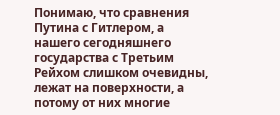Понимаю, что сравнения Путина с Гитлером, а нашего сегодняшнего государства с Третьим Рейхом слишком очевидны, лежат на поверхности, а потому от них многие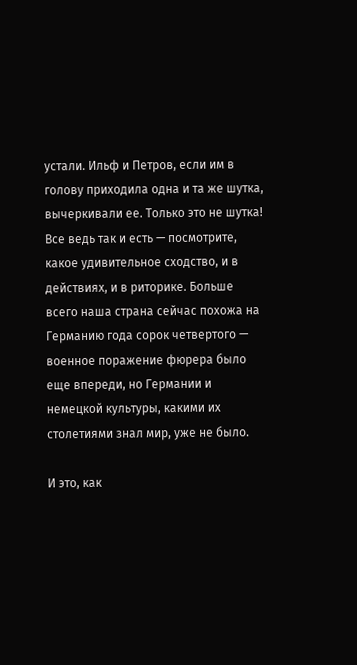устали. Ильф и Петров, если им в голову приходила одна и та же шутка, вычеркивали ее. Только это не шутка! Все ведь так и есть — посмотрите, какое удивительное сходство, и в действиях, и в риторике. Больше всего наша страна сейчас похожа на Германию года сорок четвертого — военное поражение фюрера было еще впереди, но Германии и немецкой культуры, какими их столетиями знал мир, уже не было.

И это, как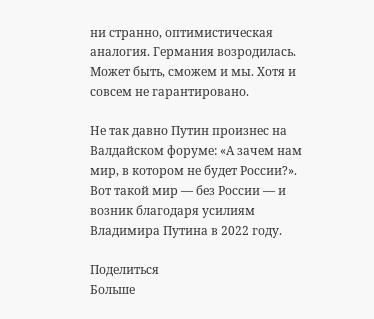ни странно, оптимистическая аналогия. Германия возродилась. Может быть, сможем и мы. Хотя и совсем не гарантировано.

Не так давно Путин произнес на Валдайском форуме: «А зачем нам мир, в котором не будет России?». Вот такой мир — без России — и возник благодаря усилиям Владимира Путина в 2022 году.

Поделиться
Больше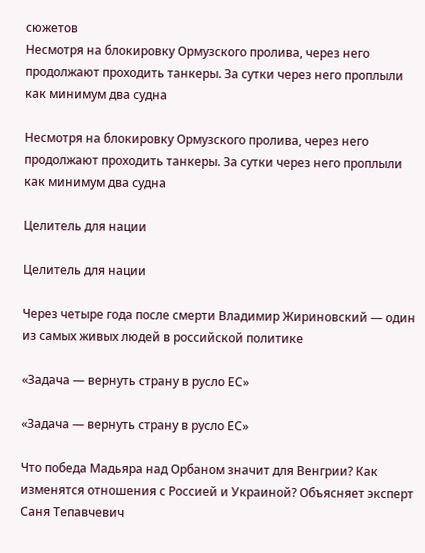сюжетов
Несмотря на блокировку Ормузского пролива, через него продолжают проходить танкеры. За сутки через него проплыли как минимум два судна

Несмотря на блокировку Ормузского пролива, через него продолжают проходить танкеры. За сутки через него проплыли как минимум два судна

Целитель для нации

Целитель для нации

Через четыре года после смерти Владимир Жириновский — один из самых живых людей в российской политике

«Задача — вернуть страну в русло ЕС»

«Задача — вернуть страну в русло ЕС»

Что победа Мадьяра над Орбаном значит для Венгрии? Как изменятся отношения с Россией и Украиной? Объясняет эксперт Саня Тепавчевич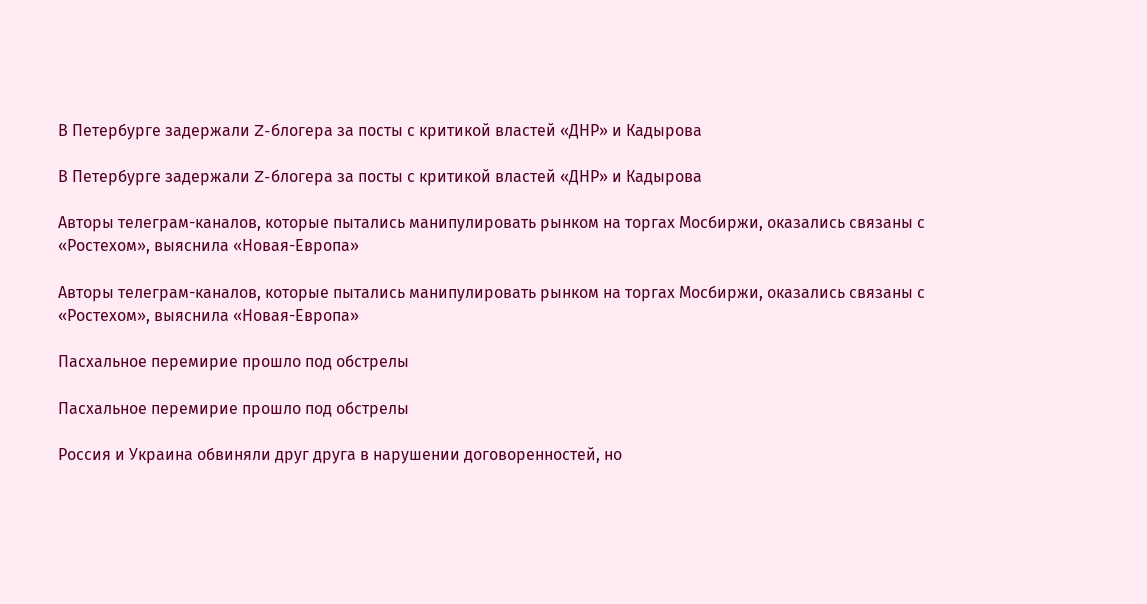В Петербурге задержали Z-блогера за посты с критикой властей «ДНР» и Кадырова

В Петербурге задержали Z-блогера за посты с критикой властей «ДНР» и Кадырова

Авторы телеграм-каналов, которые пытались манипулировать рынком на торгах Мосбиржи, оказались связаны с «Ростехом», выяснила «Новая-Европа»

Авторы телеграм-каналов, которые пытались манипулировать рынком на торгах Мосбиржи, оказались связаны с «Ростехом», выяснила «Новая-Европа»

Пасхальное перемирие прошло под обстрелы

Пасхальное перемирие прошло под обстрелы

Россия и Украина обвиняли друг друга в нарушении договоренностей, но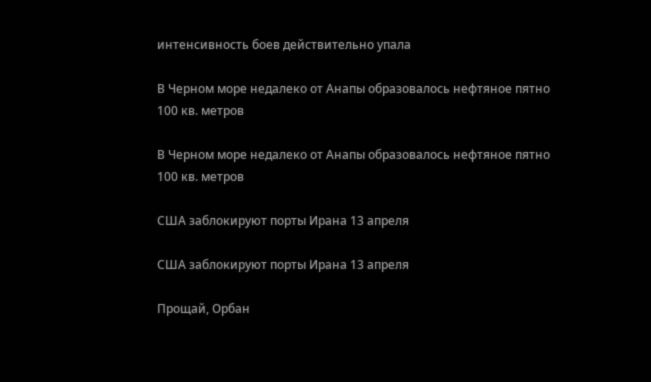интенсивность боев действительно упала

В Черном море недалеко от Анапы образовалось нефтяное пятно 100 кв. метров

В Черном море недалеко от Анапы образовалось нефтяное пятно 100 кв. метров

США заблокируют порты Ирана 13 апреля

США заблокируют порты Ирана 13 апреля

Прощай, Орбан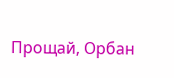Прощай, Орбан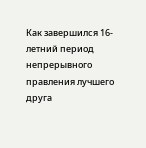Как завершился 16-летний период непрерывного правления лучшего друга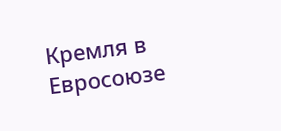Кремля в Евросоюзе